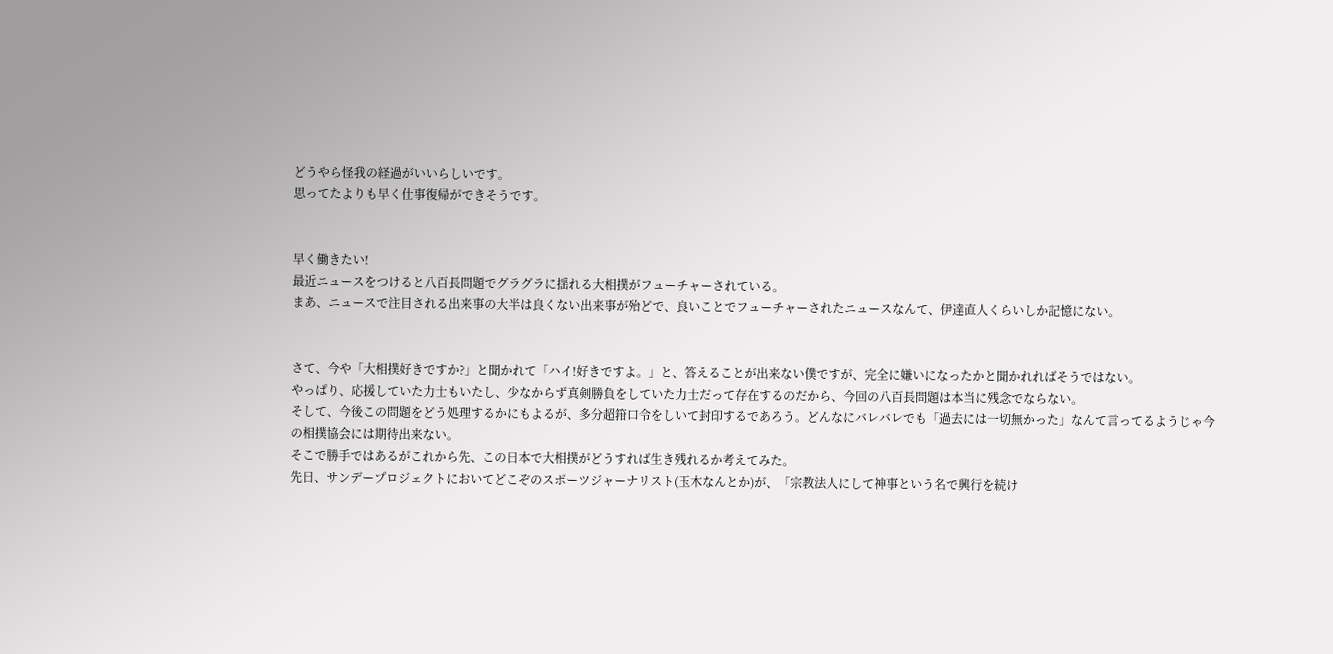どうやら怪我の経過がいいらしいです。
思ってたよりも早く仕事復帰ができそうです。


早く働きたい!
最近ニュースをつけると八百長問題でグラグラに揺れる大相撲がフューチャーされている。
まあ、ニュースで注目される出来事の大半は良くない出来事が殆どで、良いことでフューチャーされたニュースなんて、伊達直人くらいしか記憶にない。


さて、今や「大相撲好きですか?」と聞かれて「ハイ!好きですよ。」と、答えることが出来ない僕ですが、完全に嫌いになったかと聞かれればそうではない。
やっぱり、応援していた力士もいたし、少なからず真剣勝負をしていた力士だって存在するのだから、今回の八百長問題は本当に残念でならない。
そして、今後この問題をどう処理するかにもよるが、多分超箝口令をしいて封印するであろう。どんなにバレバレでも「過去には一切無かった」なんて言ってるようじゃ今の相撲協会には期待出来ない。
そこで勝手ではあるがこれから先、この日本で大相撲がどうすれば生き残れるか考えてみた。
先日、サンデープロジェクトにおいてどこぞのスポーツジャーナリスト(玉木なんとか)が、「宗教法人にして神事という名で興行を続け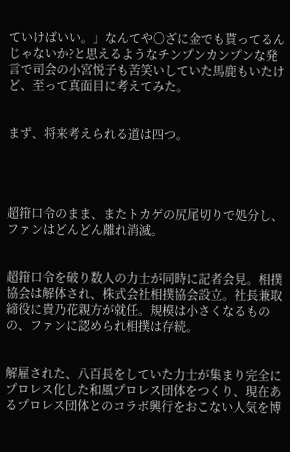ていけばいい。」なんてや〇ざに金でも貰ってるんじゃないか?と思えるようなチンプンカンプンな発言で司会の小宮悦子も苦笑いしていた馬鹿もいたけど、至って真面目に考えてみた。


まず、将来考えられる道は四つ。




超箝口令のまま、またトカゲの尻尾切りで処分し、ファンはどんどん離れ消滅。


超箝口令を破り数人の力士が同時に記者会見。相撲協会は解体され、株式会社相撲協会設立。社長兼取締役に貴乃花親方が就任。規模は小さくなるものの、ファンに認められ相撲は存続。


解雇された、八百長をしていた力士が集まり完全にプロレス化した和風プロレス団体をつくり、現在あるプロレス団体とのコラボ興行をおこない人気を博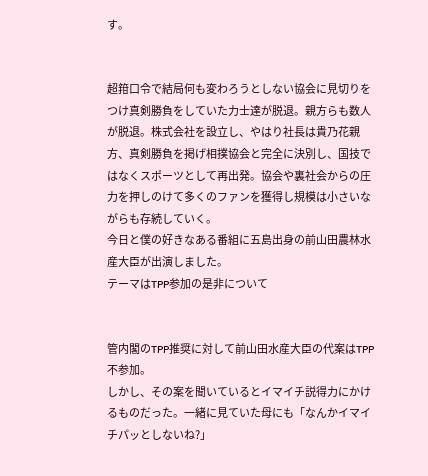す。


超箝口令で結局何も変わろうとしない協会に見切りをつけ真剣勝負をしていた力士達が脱退。親方らも数人が脱退。株式会社を設立し、やはり社長は貴乃花親方、真剣勝負を掲げ相撲協会と完全に決別し、国技ではなくスポーツとして再出発。協会や裏社会からの圧力を押しのけて多くのファンを獲得し規模は小さいながらも存続していく。
今日と僕の好きなある番組に五島出身の前山田農林水産大臣が出演しました。
テーマはTPP参加の是非について


管内閣のTPP推奨に対して前山田水産大臣の代案はTPP不参加。
しかし、その案を聞いているとイマイチ説得力にかけるものだった。一緒に見ていた母にも「なんかイマイチパッとしないね?」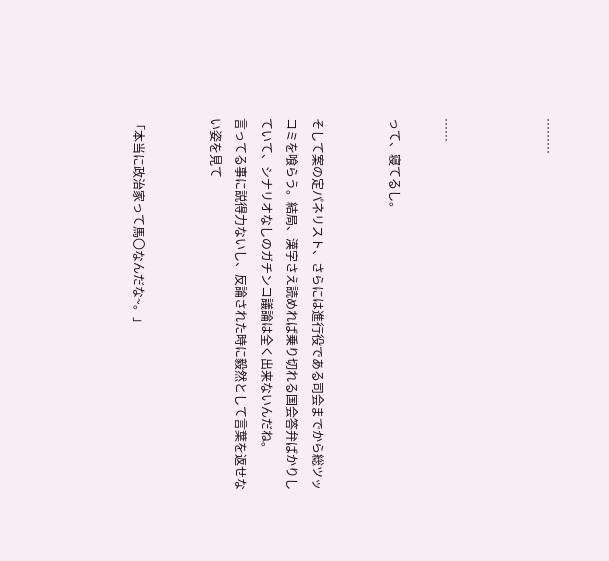………



……

って、寝てるし。


そして案の定パネリスト、さらには進行役である司会までから総ツッコミを喰らう。結局、漢字さえ読めれば乗り切れる国会答弁ばかりしていて、シナリオなしのガチンコ議論は全く出来ないんだね。
言ってる事に説得力ないし、反論された時に毅然として言葉を返せない姿を見て


「本当に政治家って馬〇なんだな~。」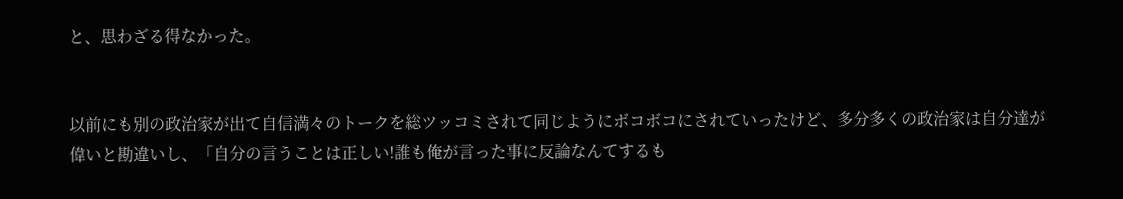と、思わざる得なかった。


以前にも別の政治家が出て自信満々のトークを総ツッコミされて同じようにボコボコにされていったけど、多分多くの政治家は自分達が偉いと勘違いし、「自分の言うことは正しい!誰も俺が言った事に反論なんてするも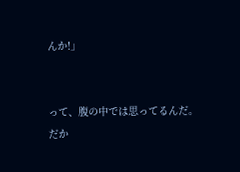んか!」


って、腹の中では思ってるんだ。
だか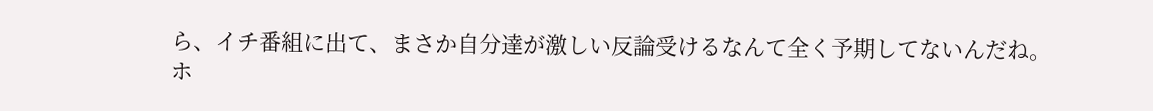ら、イチ番組に出て、まさか自分達が激しい反論受けるなんて全く予期してないんだね。
ホ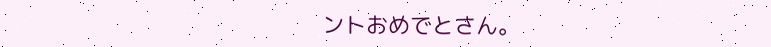ントおめでとさん。